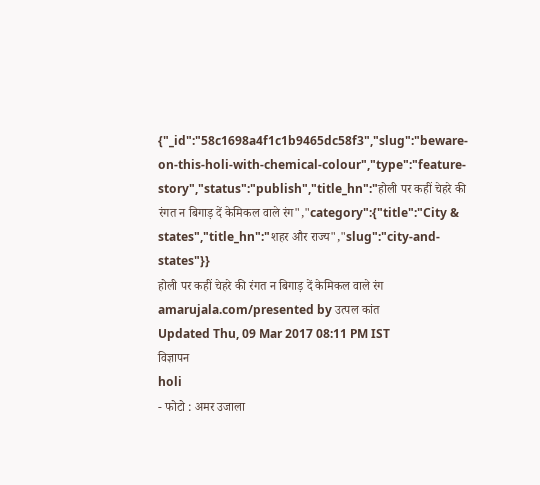{"_id":"58c1698a4f1c1b9465dc58f3","slug":"beware-on-this-holi-with-chemical-colour","type":"feature-story","status":"publish","title_hn":"होली पर कहीं चेहरे की रंगत न बिगाड़ दें केमिकल वाले रंग","category":{"title":"City & states","title_hn":"शहर और राज्य","slug":"city-and-states"}}
होली पर कहीं चेहरे की रंगत न बिगाड़ दें केमिकल वाले रंग
amarujala.com/presented by उत्पल कांत
Updated Thu, 09 Mar 2017 08:11 PM IST
विज्ञापन
holi
- फोटो : अमर उजाला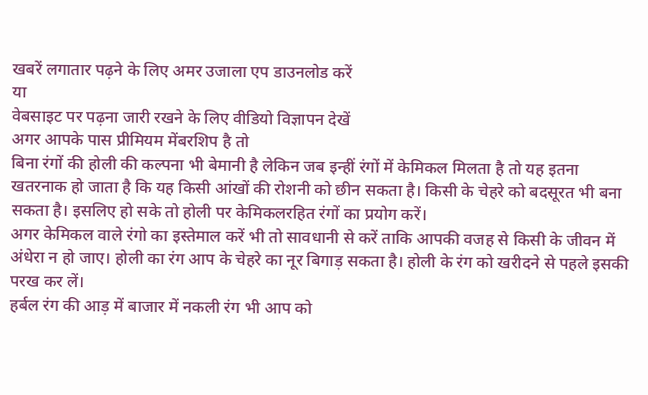खबरें लगातार पढ़ने के लिए अमर उजाला एप डाउनलोड करें
या
वेबसाइट पर पढ़ना जारी रखने के लिए वीडियो विज्ञापन देखें
अगर आपके पास प्रीमियम मेंबरशिप है तो
बिना रंगों की होली की कल्पना भी बेमानी है लेकिन जब इन्हीं रंगों में केमिकल मिलता है तो यह इतना खतरनाक हो जाता है कि यह किसी आंखों की रोशनी को छीन सकता है। किसी के चेहरे को बदसूरत भी बना सकता है। इसलिए हो सके तो होली पर केमिकलरहित रंगों का प्रयोग करें।
अगर केमिकल वाले रंगो का इस्तेमाल करें भी तो सावधानी से करें ताकि आपकी वजह से किसी के जीवन में अंधेरा न हो जाए। होली का रंग आप के चेहरे का नूर बिगाड़ सकता है। होली के रंग को खरीदने से पहले इसकी परख कर लें।
हर्बल रंग की आड़ में बाजार में नकली रंग भी आप को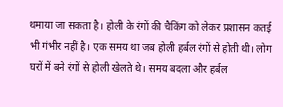थमाया जा सकता है। होली के रंगों की चैकिंग को लेकर प्रशासन कतई भी गंभीर नहीं है। एक समय था जब होली हर्बल रंगों से होती थी। लोग घरों में बने रंगों से होली खेलते थे। समय बदला और हर्बल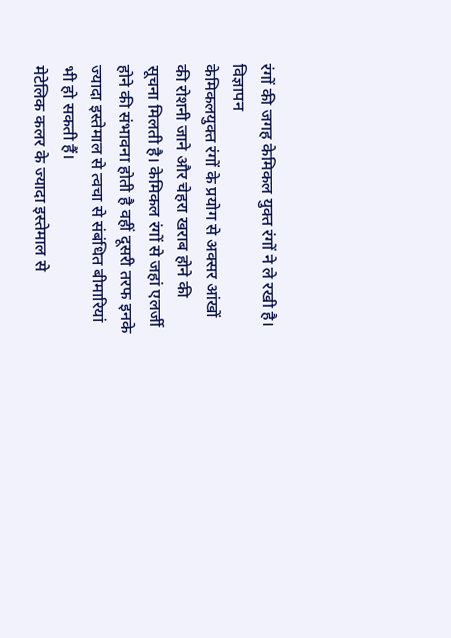रंगों की जगह केमिकल युक्त रंगों ने ले रखी है।
विज्ञापन
केमिकलयुक्त रंगों के प्रयोग से अक्सर आंखों की रोशनी जाने और चेहरा खराब होने की सूचना मिलती है। केमिकल रंगों से जहां एलर्जी होने की संभावना होती है वहीं दूसरी तरफ इनके ज्यादा इस्तेमाल से त्वचा से संबंधित बीमारियां भी हो सकती हैं।
मेटेलिक कलर के ज्यादा इस्तेमाल से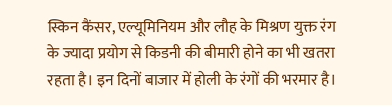स्किन कैंसर, एल्यूमिनियम और लौह के मिश्रण युक्त रंग के ज्यादा प्रयोग से किडनी की बीमारी होने का भी खतरा रहता है। इन दिनों बाजार में होली के रंगों की भरमार है।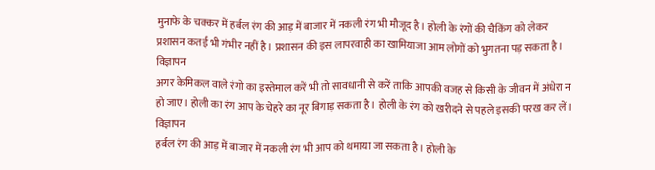मुनाफे के चक्कर में हर्बल रंग की आड़ में बाजार में नकली रंग भी मौजूद है। होली के रंगों की चैकिंग को लेकर प्रशासन कतई भी गंभीर नहीं है। प्रशासन की इस लापरवाही का खामियाजा आम लोगों को भुगतना पड़ सकता है।
विज्ञापन
अगर केमिकल वाले रंगो का इस्तेमाल करें भी तो सावधानी से करें ताकि आपकी वजह से किसी के जीवन में अंधेरा न हो जाए। होली का रंग आप के चेहरे का नूर बिगाड़ सकता है। होली के रंग को खरीदने से पहले इसकी परख कर लें।
विज्ञापन
हर्बल रंग की आड़ में बाजार में नकली रंग भी आप को थमाया जा सकता है। होली के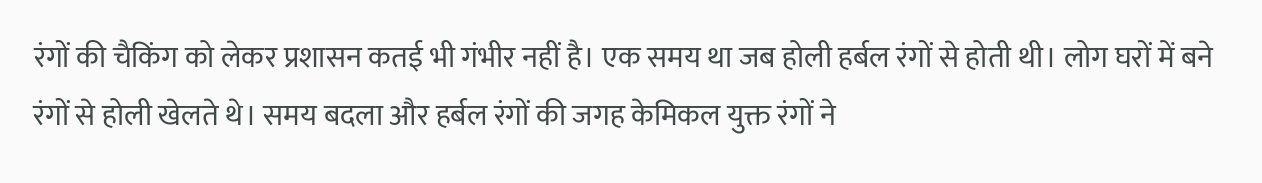रंगों की चैकिंग को लेकर प्रशासन कतई भी गंभीर नहीं है। एक समय था जब होली हर्बल रंगों से होती थी। लोग घरों में बने रंगों से होली खेलते थे। समय बदला और हर्बल रंगों की जगह केमिकल युक्त रंगों ने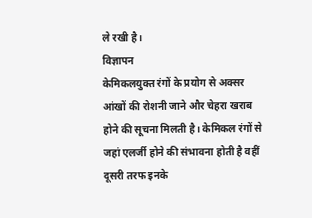ले रखी है।
विज्ञापन
केमिकलयुक्त रंगों के प्रयोग से अक्सर आंखों की रोशनी जाने और चेहरा खराब होने की सूचना मिलती है। केमिकल रंगों से जहां एलर्जी होने की संभावना होती है वहीं दूसरी तरफ इनके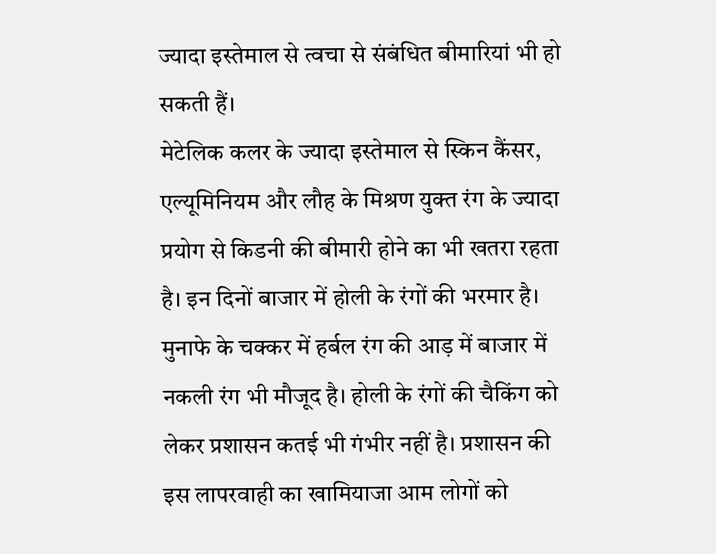ज्यादा इस्तेमाल से त्वचा से संबंधित बीमारियां भी हो सकती हैं।
मेटेलिक कलर के ज्यादा इस्तेमाल से स्किन कैंसर, एल्यूमिनियम और लौह के मिश्रण युक्त रंग के ज्यादा प्रयोग से किडनी की बीमारी होने का भी खतरा रहता है। इन दिनों बाजार में होली के रंगों की भरमार है।
मुनाफे के चक्कर में हर्बल रंग की आड़ में बाजार में नकली रंग भी मौजूद है। होली के रंगों की चैकिंग को लेकर प्रशासन कतई भी गंभीर नहीं है। प्रशासन की इस लापरवाही का खामियाजा आम लोगों को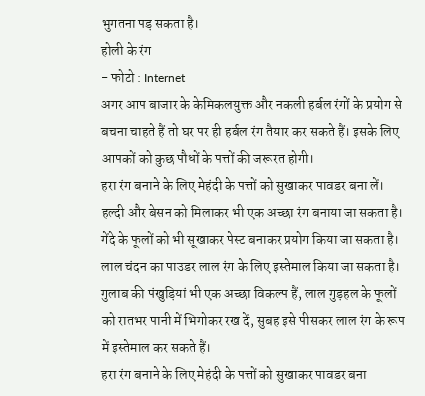भुगतना पड़ सकता है।
होली के रंग
- फोटो : Internet
अगर आप बाजार के केमिकलयुक्त और नकली हर्बल रंगों के प्रयोग से बचना चाहते हैं तो घर पर ही हर्बल रंग तैयार कर सकते हैं। इसके लिए आपकों को कुछ पौधों के पत्तों की जरूरत होगी।
हरा रंग बनाने के लिए मेहंदी के पत्तों को सुखाकर पावडर बना लें। हल्दी और बेसन को मिलाकर भी एक अच्छा रंग बनाया जा सकता है। गेंदे के फूलों को भी सूखाकर पेस्ट बनाकर प्रयोग किया जा सकता है।
लाल चंदन का पाउडर लाल रंग के लिए इस्तेमाल किया जा सकता है।
गुलाब की पंखुड़ियां भी एक अच्छा विकल्प हैं, लाल गुड़हल के फूलों को रातभर पानी में भिगोकर रख दें, सुबह इसे पीसकर लाल रंग के रूप में इस्तेमाल कर सकते हैं।
हरा रंग बनाने के लिए मेहंदी के पत्तों को सुखाकर पावडर बना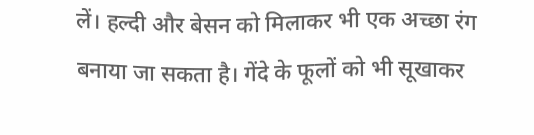लें। हल्दी और बेसन को मिलाकर भी एक अच्छा रंग बनाया जा सकता है। गेंदे के फूलों को भी सूखाकर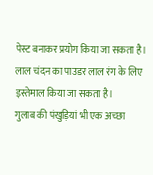पेस्ट बनाकर प्रयोग किया जा सकता है।
लाल चंदन का पाउडर लाल रंग के लिए इस्तेमाल किया जा सकता है।
गुलाब की पंखुड़ियां भी एक अच्छा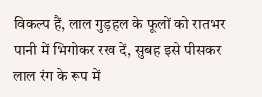विकल्प हैं, लाल गुड़हल के फूलों को रातभर पानी में भिगोकर रख दें, सुबह इसे पीसकर लाल रंग के रूप में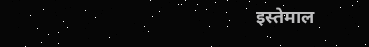इस्तेमाल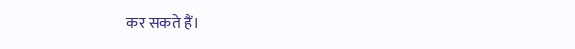कर सकते हैं।